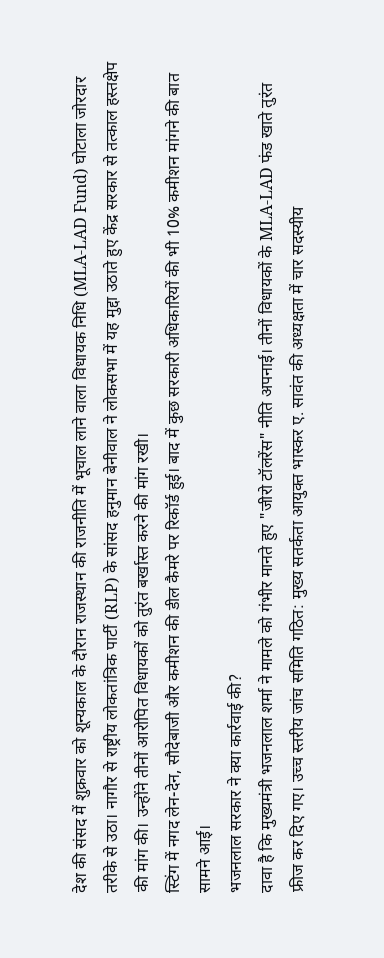देश की संसद में शुक्रवार को शून्यकाल के दौरान राजस्थान की राजनीति में भूचाल लाने वाला विधायक निधि (MLA-LAD Fund) घोटाला जोरदार तरीके से उठा। नागौर से राष्ट्रीय लोकतांत्रिक पार्टी (RLP) के सांसद हनुमान बेनीवाल ने लोकसभा में यह मुद्दा उठाते हुए केंद्र सरकार से तत्काल हस्तक्षेप की मांग की। उन्होंने तीनों आरोपित विधायकों को तुरंत बर्खास्त करने की मांग रखी।
स्टिंग में नगद लेन-देन, सौदेबाजी और कमीशन की डील कैमरे पर रिकॉर्ड हुई। बाद में कुछ सरकारी अधिकारियों की भी 10% कमीशन मांगने की बात सामने आई।
भजनलाल सरकार ने क्या कार्रवाई की?
दावा है कि मुख्यमंत्री भजनलाल शर्मा ने मामले को गंभीर मानते हुए "जीरो टॉलरेंस" नीति अपनाई। तीनों विधायकों के MLA-LAD फंड खाते तुरंत फ्रीज कर दिए गए। उच्च स्तरीय जांच समिति गठित: मुख्य सतर्कता आयुक्त भास्कर ए. सावंत की अध्यक्षता में चार सदस्यीय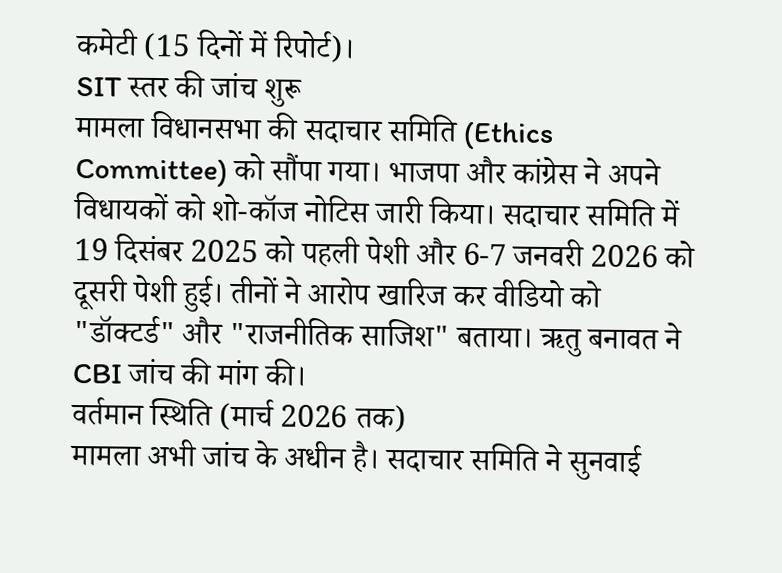कमेटी (15 दिनों में रिपोर्ट)।
SIT स्तर की जांच शुरू
मामला विधानसभा की सदाचार समिति (Ethics Committee) को सौंपा गया। भाजपा और कांग्रेस ने अपने विधायकों को शो-कॉज नोटिस जारी किया। सदाचार समिति में 19 दिसंबर 2025 को पहली पेशी और 6-7 जनवरी 2026 को दूसरी पेशी हुई। तीनों ने आरोप खारिज कर वीडियो को "डॉक्टर्ड" और "राजनीतिक साजिश" बताया। ऋतु बनावत ने CBI जांच की मांग की।
वर्तमान स्थिति (मार्च 2026 तक)
मामला अभी जांच के अधीन है। सदाचार समिति ने सुनवाई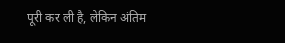पूरी कर ली है, लेकिन अंतिम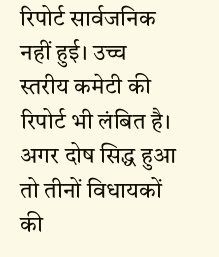रिपोर्ट सार्वजनिक नहीं हुई। उच्च स्तरीय कमेटी की रिपोर्ट भी लंबित है। अगर दोष सिद्ध हुआ तो तीनों विधायकों की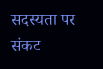सदस्यता पर संकट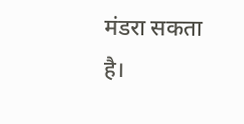मंडरा सकता है।